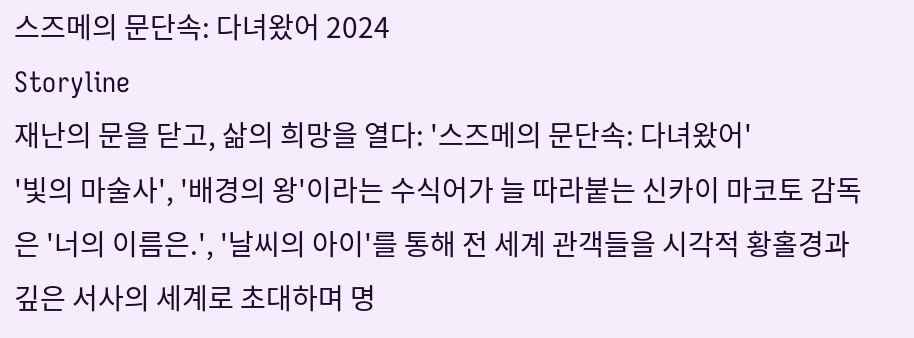스즈메의 문단속: 다녀왔어 2024
Storyline
재난의 문을 닫고, 삶의 희망을 열다: '스즈메의 문단속: 다녀왔어'
'빛의 마술사', '배경의 왕'이라는 수식어가 늘 따라붙는 신카이 마코토 감독은 '너의 이름은.', '날씨의 아이'를 통해 전 세계 관객들을 시각적 황홀경과 깊은 서사의 세계로 초대하며 명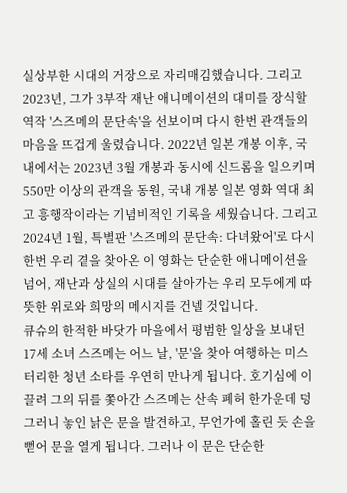실상부한 시대의 거장으로 자리매김했습니다. 그리고 2023년, 그가 3부작 재난 애니메이션의 대미를 장식할 역작 '스즈메의 문단속'을 선보이며 다시 한번 관객들의 마음을 뜨겁게 울렸습니다. 2022년 일본 개봉 이후, 국내에서는 2023년 3월 개봉과 동시에 신드롬을 일으키며 550만 이상의 관객을 동원, 국내 개봉 일본 영화 역대 최고 흥행작이라는 기념비적인 기록을 세웠습니다. 그리고 2024년 1월, 특별판 '스즈메의 문단속: 다녀왔어'로 다시 한번 우리 곁을 찾아온 이 영화는 단순한 애니메이션을 넘어, 재난과 상실의 시대를 살아가는 우리 모두에게 따뜻한 위로와 희망의 메시지를 건넬 것입니다.
큐슈의 한적한 바닷가 마을에서 평범한 일상을 보내던 17세 소녀 스즈메는 어느 날, '문'을 찾아 여행하는 미스터리한 청년 소타를 우연히 만나게 됩니다. 호기심에 이끌려 그의 뒤를 쫓아간 스즈메는 산속 폐허 한가운데 덩그러니 놓인 낡은 문을 발견하고, 무언가에 홀린 듯 손을 뻗어 문을 열게 됩니다. 그러나 이 문은 단순한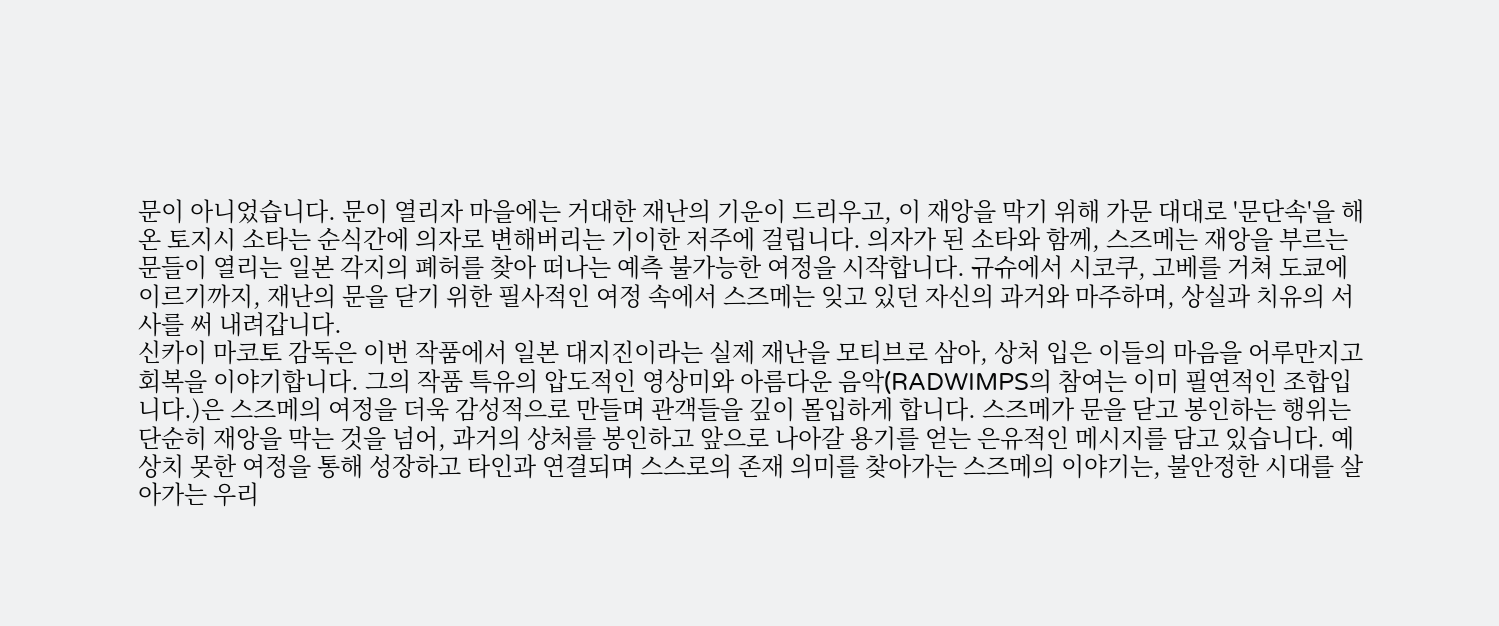문이 아니었습니다. 문이 열리자 마을에는 거대한 재난의 기운이 드리우고, 이 재앙을 막기 위해 가문 대대로 '문단속'을 해온 토지시 소타는 순식간에 의자로 변해버리는 기이한 저주에 걸립니다. 의자가 된 소타와 함께, 스즈메는 재앙을 부르는 문들이 열리는 일본 각지의 폐허를 찾아 떠나는 예측 불가능한 여정을 시작합니다. 규슈에서 시코쿠, 고베를 거쳐 도쿄에 이르기까지, 재난의 문을 닫기 위한 필사적인 여정 속에서 스즈메는 잊고 있던 자신의 과거와 마주하며, 상실과 치유의 서사를 써 내려갑니다.
신카이 마코토 감독은 이번 작품에서 일본 대지진이라는 실제 재난을 모티브로 삼아, 상처 입은 이들의 마음을 어루만지고 회복을 이야기합니다. 그의 작품 특유의 압도적인 영상미와 아름다운 음악(RADWIMPS의 참여는 이미 필연적인 조합입니다.)은 스즈메의 여정을 더욱 감성적으로 만들며 관객들을 깊이 몰입하게 합니다. 스즈메가 문을 닫고 봉인하는 행위는 단순히 재앙을 막는 것을 넘어, 과거의 상처를 봉인하고 앞으로 나아갈 용기를 얻는 은유적인 메시지를 담고 있습니다. 예상치 못한 여정을 통해 성장하고 타인과 연결되며 스스로의 존재 의미를 찾아가는 스즈메의 이야기는, 불안정한 시대를 살아가는 우리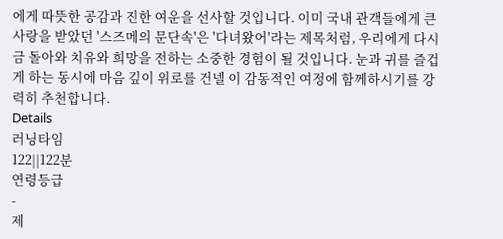에게 따뜻한 공감과 진한 여운을 선사할 것입니다. 이미 국내 관객들에게 큰 사랑을 받았던 '스즈메의 문단속'은 '다녀왔어'라는 제목처럼, 우리에게 다시금 돌아와 치유와 희망을 전하는 소중한 경험이 될 것입니다. 눈과 귀를 즐겁게 하는 동시에 마음 깊이 위로를 건넬 이 감동적인 여정에 함께하시기를 강력히 추천합니다.
Details
러닝타임
122||122분
연령등급
-
제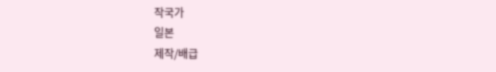작국가
일본
제작/배급